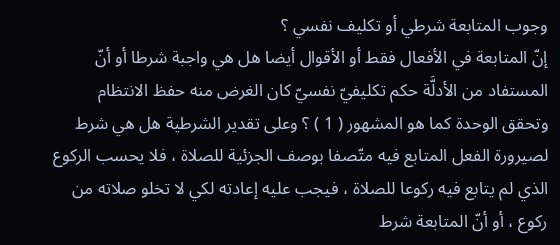وجوب المتابعة شرطي أو تكليف نفسي ؟
إنّ المتابعة في الأفعال فقط أو الأقوال أيضا هل هي واجبة شرطا أو أنّ المستفاد من الأدلَّة حكم تكليفيّ نفسيّ كان الغرض منه حفظ الانتظام وتحقق الوحدة كما هو المشهور ( 1 ) ؟ وعلى تقدير الشرطية هل هي شرط لصيرورة الفعل المتابع فيه متّصفا بوصف الجزئية للصلاة ، فلا يحسب الركوع الذي لم يتابع فيه ركوعا للصلاة ، فيجب عليه إعادته لكي لا تخلو صلاته من ركوع ، أو أنّ المتابعة شرط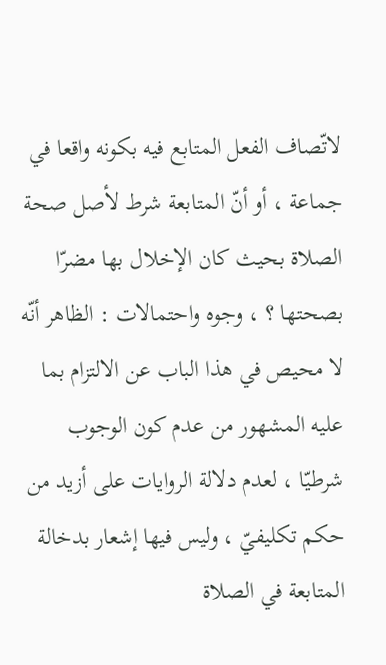لاتّصاف الفعل المتابع فيه بكونه واقعا في جماعة ، أو أنّ المتابعة شرط لأصل صحة الصلاة بحيث كان الإخلال بها مضرّا بصحتها ؟ ، وجوه واحتمالات : الظاهر أنّه لا محيص في هذا الباب عن الالتزام بما عليه المشهور من عدم كون الوجوب شرطيّا ، لعدم دلالة الروايات على أزيد من حكم تكليفيّ ، وليس فيها إشعار بدخالة المتابعة في الصلاة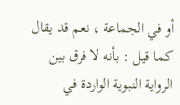أو في الجماعة ، نعم قد يقال كما قيل : بأنه لا فرق بين الرواية النبوية الواردة في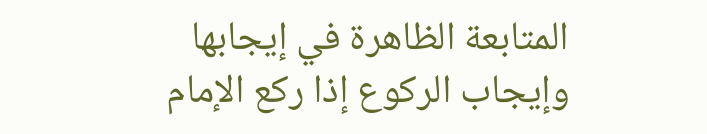المتابعة الظاهرة في إيجابها وإيجاب الركوع إذا ركع الإمام